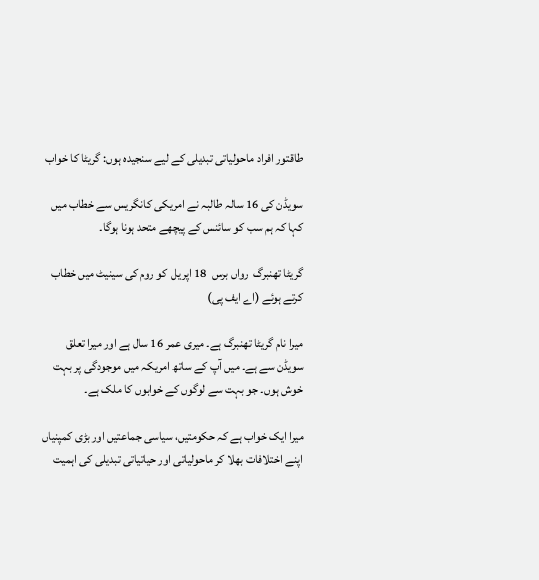طاقتور افراد ماحولیاتی تبدیلی کے لیے سنجیدہ ہوں: گریٹا کا خواب

سویڈن کی 16 سالہ طالبہ نے امریکی کانگریس سے خطاب میں کہا کہ ہم سب کو سائنس کے پیچھے متحد ہونا ہوگا۔

گریٹا تھنبرگ  رواں برس  18 اپریل  کو روم کی سینیٹ میں خطاب کرتے ہوئے (اے ایف پی)

میرا نام گریٹا تھنبرگ ہے۔ میری عمر 16 سال ہے اور میرا تعلق سویڈن سے ہے۔ میں آپ کے ساتھ امریکہ میں موجودگی پر بہت خوش ہوں۔ جو بہت سے لوگوں کے خوابوں کا ملک ہے۔

میرا ایک خواب ہے کہ حکومتیں، سیاسی جماعتیں اور بڑی کمپنیاں اپنے اختلافات بھلا کر ماحولیاتی اور حیاتیاتی تبدیلی کی اہمیت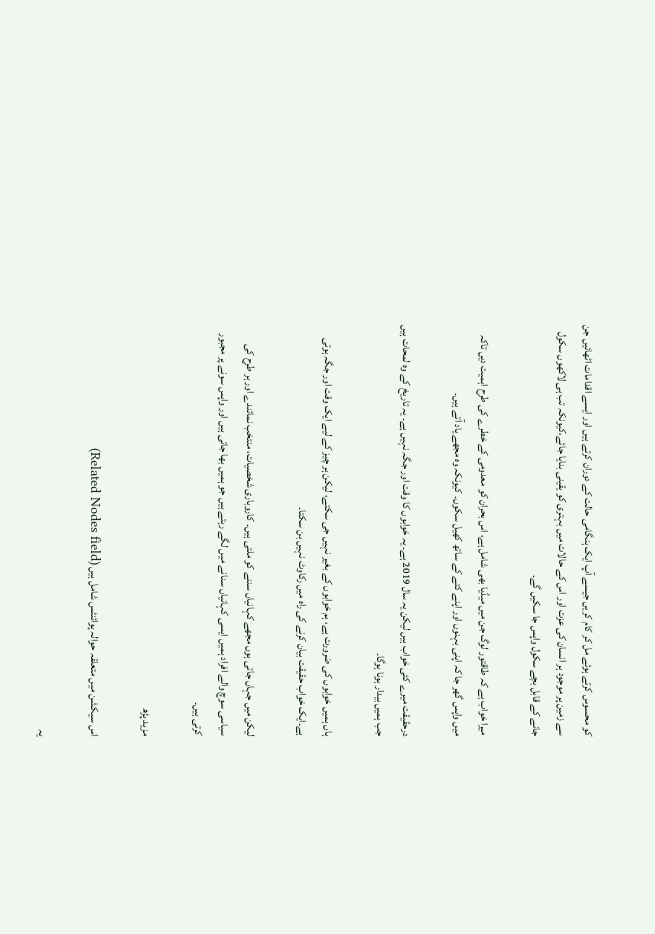کو محسوس کرتے ہوئے مل کر کام کریں جیسے آپ ایک ہنگامی حالت کے دوران کرتے ہیں اور ایسے اقدامات اٹھائیں جن سے زمین پر موجود ہر انسان کی عزت اور اس کے حالات میں بہتری کو یقینی بنایا جائے،کیونکہ تب ہی لاکھوں سکول جانے کے قابل بچے سکول واپس جا سکیں گے۔

میرا خواب ہے کہ طاقتور لوگ جن میں میڈیا بھی شامل ہے، اس بحران کو معدومی کے خطرے کی طرح اہمیت دیں تاکہ میں واپس گھر جا کہ اپنی بہنوں اور اپنے کتے کے ساتھ کھیل سکوں۔ کیونکہ وہ مجھے یاد آتے ہیں۔

درحقیقت میرے کئی خواب ہیں لیکن یہ سال 2019 ہے۔ یہ خوابوں کا وقت اور جگہ نہیں ہے۔ یہ تاریخ کے وہ لمحات ہیں جب ہمیں بیدار ہونا ہوگا۔

ہاں ہمیں خوابوں کی ضرورت ہے، ہم خوابوں کے بغیر نہیں جی سکتے، لیکن ہر چیز کے لیے ایک وقت اور جگہ ہوتی ہے۔ایک خواب حقیقت بیان کرنے کی راہ میں رکاوٹ نہیں بن سکتا۔

لیکن میں جہاں جاتی ہوں مجھے کہانیاں سننے کو ملتی ہیں۔ کاروباری شخصیات، منتخب نمائندے اور ہر طرح کی سیاسی سوچ والے افراد ہمیں ایسی کہانیاں سنانے میں لگے رہتے ہیں جو ہمیں بھا جاتی ہیں اور واپس سونے پر مجبور کرتی ہیں۔

مزید پڑھ

اس سیکشن میں متعلقہ حوالہ پوائنٹس شامل ہیں (Related Nodes field)

یہ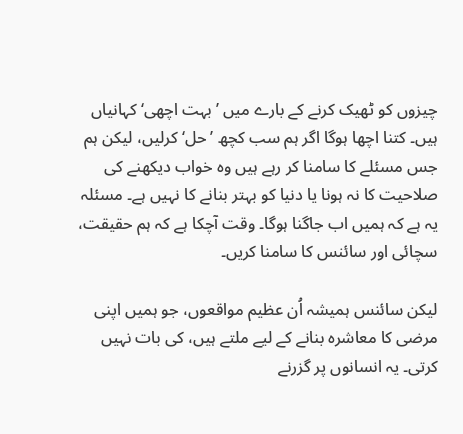چیزوں کو ٹھیک کرنے کے بارے میں ’بہت اچھی‘ کہانیاں ہیں۔ کتنا اچھا ہوگا اگر ہم سب کچھ ’حل‘ کرلیں، لیکن ہم جس مسئلے کا سامنا کر رہے ہیں وہ خواب دیکھنے کی صلاحیت کا نہ ہونا یا دنیا کو بہتر بنانے کا نہیں ہے۔ مسئلہ یہ ہے کہ ہمیں اب جاگنا ہوگا۔ وقت آچکا ہے کہ ہم حقیقت، سچائی اور سائنس کا سامنا کریں۔

لیکن سائنس ہمیشہ اُن عظیم مواقعوں، جو ہمیں اپنی مرضی کا معاشرہ بنانے کے لیے ملتے ہیں، کی بات نہیں کرتی۔ یہ انسانوں پر گزرنے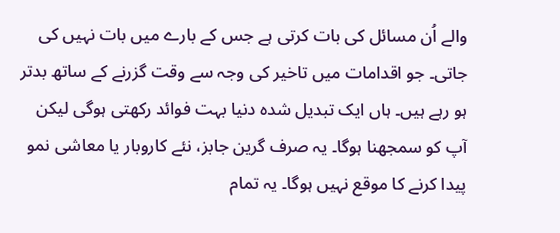والے اُن مسائل کی بات کرتی ہے جس کے بارے میں بات نہیں کی جاتی۔ جو اقدامات میں تاخیر کی وجہ سے وقت گزرنے کے ساتھ بدتر ہو رہے ہیں۔ ہاں ایک تبدیل شدہ دنیا بہت فوائد رکھتی ہوگی لیکن آپ کو سمجھنا ہوگا۔ یہ صرف گرین جابز، نئے کاروبار یا معاشی نمو پیدا کرنے کا موقع نہیں ہوگا۔ یہ تمام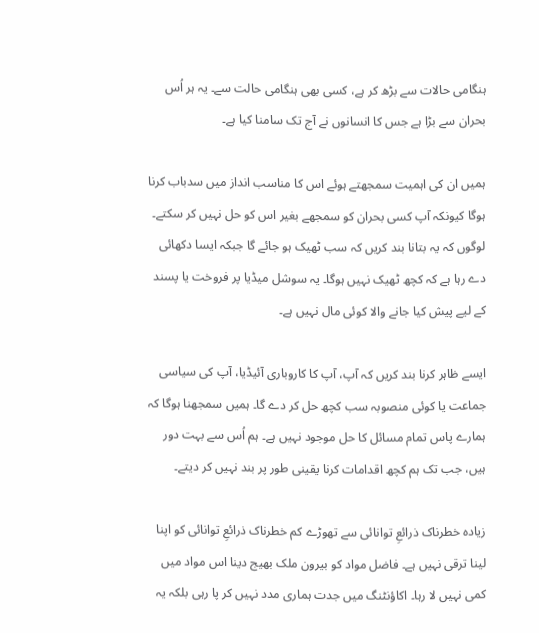ہنگامی حالات سے بڑھ کر ہے، کسی بھی ہنگامی حالت سے۔ یہ ہر اُس بحران سے بڑا ہے جس کا انسانوں نے آج تک سامنا کیا ہے۔

ہمیں ان کی اہمیت سمجھتے ہوئے اس کا مناسب انداز میں سدباب کرنا ہوگا کیونکہ آپ کسی بحران کو سمجھے بغیر اس کو حل نہیں کر سکتے۔ لوگوں کہ یہ بتانا بند کریں کہ سب ٹھیک ہو جائے گا جبکہ ایسا دکھائی دے رہا ہے کہ کچھ ٹھیک نہیں ہوگا۔ یہ سوشل میڈیا پر فروخت یا پسند کے لیے پیش کیا جانے والا کوئی مال نہیں ہے۔

ایسے ظاہر کرنا بند کریں کہ آپ، آپ کا کاروباری آئیڈیا، آپ کی سیاسی جماعت یا کوئی منصوبہ سب کچھ حل کر دے گا۔ ہمیں سمجھنا ہوگا کہ ہمارے پاس تمام مسائل کا حل موجود نہیں ہے۔ ہم اُس سے بہت دور ہیں، جب تک ہم کچھ اقدامات کرنا یقینی طور پر بند نہیں کر دیتے۔

زیادہ خطرناک ذرائعِ توانائی سے تھوڑے کم خطرناک ذرائعِ توانائی کو اپنا لینا ترقی نہیں ہے۔ فاضل مواد کو بیرون ملک بھیج دینا اس مواد میں کمی نہیں لا رہا۔ اکاؤنٹنگ میں جدت ہماری مدد نہیں کر پا رہی بلکہ یہ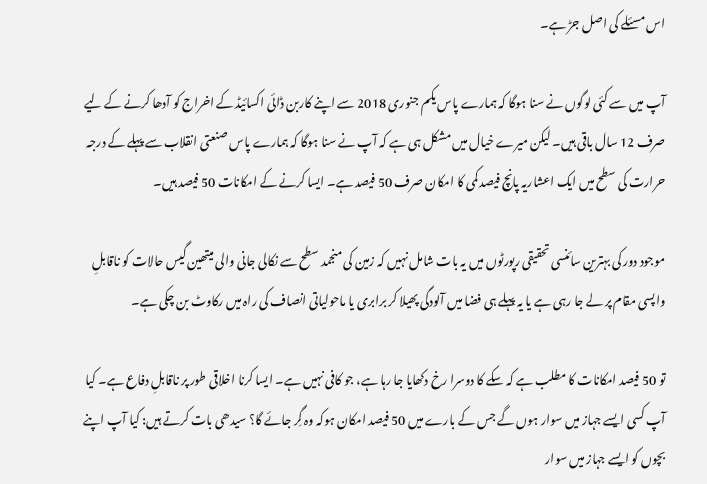اس مسئلے کی اصل جڑ ہے۔

آپ میں سے کئی لوگوں نے سنا ہوگا کہ ہمارے پاس یکم جنوری 2018 سے اپنے کاربن ڈائی اکسائیڈ کے اخراج کو آدھا کرنے کے لیے صرف 12 سال باقی ہیں۔ لیکن میرے خیال میں مشکل ہی ہے کہ آپ نے سنا ہوگا کہ ہمارے پاس صنعتی انقلاب سے پہلے کے درجہ حرارت کی سطح میں ایک اعشاریہ پانچ فیصد کمی کا امکان صرف 50 فیصد ہے۔ ایسا کرنے کے امکانات 50 فیصد ہیں۔

موجود دور کی بہترین سائنسی تحقیقی رپورٹوں میں یہ بات شامل نہیں کہ زمین کی منجمد سطح سے نکالی جانی والی میتھین گیس حالات کو ناقابلِ واپسی مقام پر لے جا رہی ہے یا یہ پہلے ہی فضا میں آلودگی پھیلا کر برابری یا ماحولیاتی انصاف کی راہ میں رکاوٹ بن چکی ہے۔

تو 50 فیصد امکانات کا مطلب ہے کہ سکے کا دوسرا رخ دکھایا جا رہا ہے، جو کافی نہیں ہے۔ ایسا کرنا اخلاقی طور پر ناقابلِ دفاع ہے۔ کیا آپ کسی ایسے جہاز میں سوار ہوں گے جس کے بارے میں 50 فیصد امکان ہوکہ وہ گِر جائے گا؟ سیدھی بات کرتے ہیں: کیا آپ اپنے بچوں کو ایسے جہاز میں سوار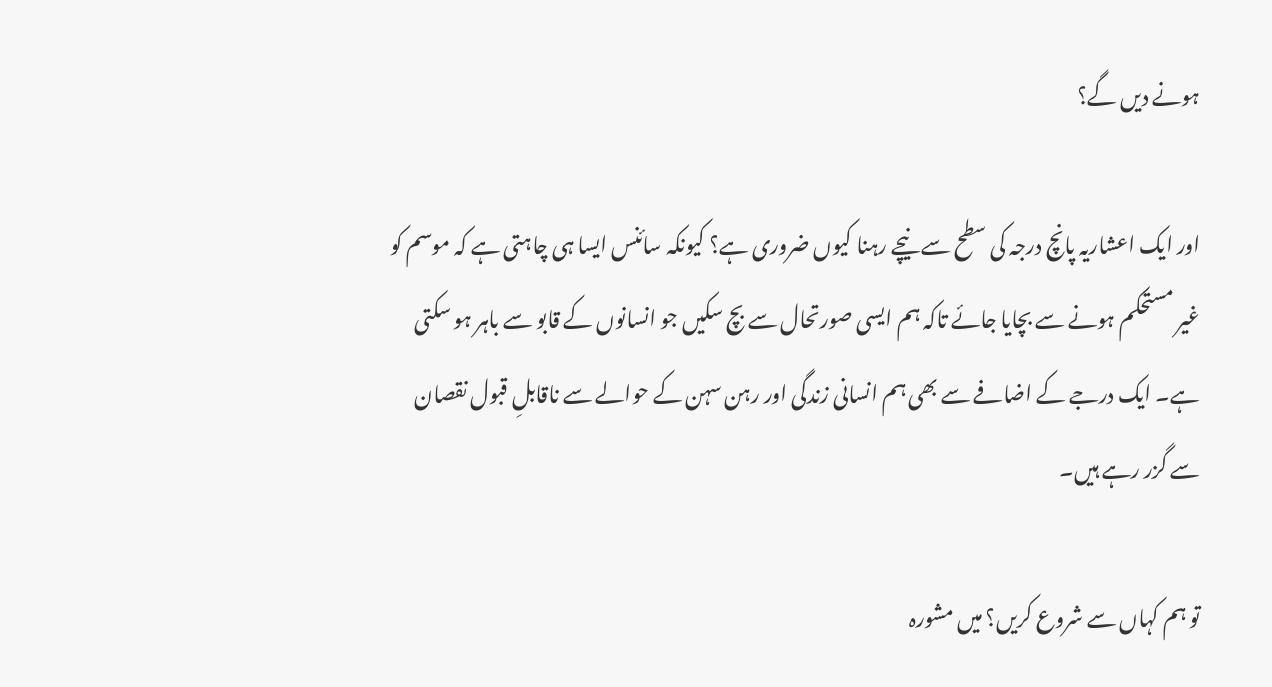ہونے دیں گے؟

اور ایک اعشاریہ پانچ درجہ کی سطح سے نیچے رہنا کیوں ضروری ہے؟ کیونکہ سائنس ایسا ہی چاہتی ہے کہ موسم کو غیر مستحکم ہونے سے بچایا جائے تاکہ ہم ایسی صورتحال سے بچ سکیں جو انسانوں کے قابو سے باہر ہو سکتی ہے۔ ایک درجے کے اضافے سے بھی ہم انسانی زندگی اور رہن سہن کے حوالے سے ناقابلِ قبول نقصان سے گزر رہے ہیں۔

تو ہم کہاں سے شروع کریں؟ میں مشورہ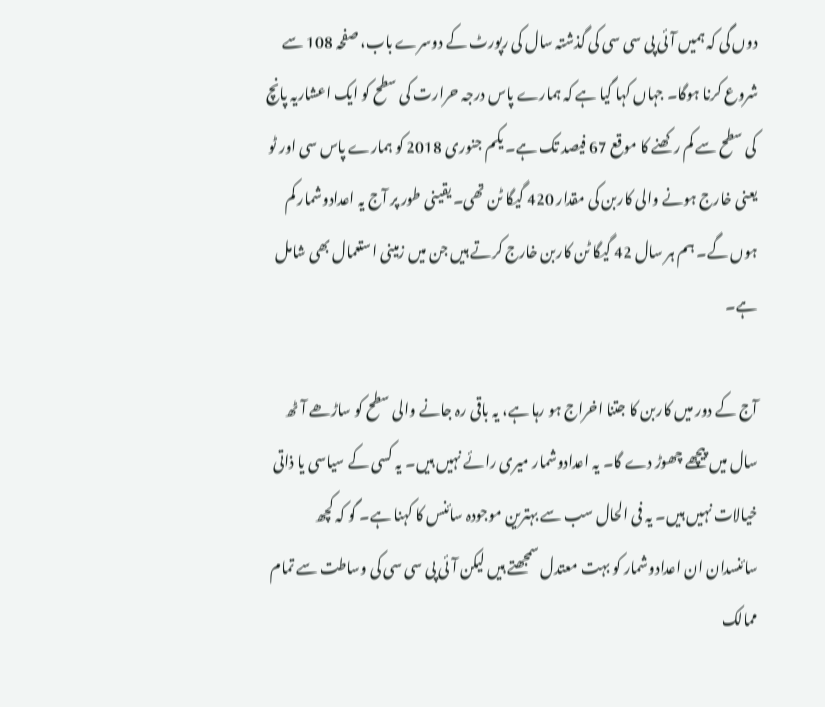دوں گی کہ ہمیں آئی پی سی سی کی گذشتہ سال کی رپورٹ کے دوسرے باب، صفحہ 108 سے شروع کرنا ہوگا۔ جہاں کہا گیا ہے کہ ہمارے پاس درجہ حرارت کی سطح کو ایک اعشاریہ پانچ کی سطح سے کم رکھنے کا موقع 67 فیصد تک ہے۔ یکم جنوری 2018 کو ہمارے پاس سی اور ٹو یعنی خارج ہونے والی کاربن کی مقدار 420 گیگا ٹن تھی۔ یقینی طور پر آج یہ اعدادوشمار کم ہوں گے۔ ہم ہر سال 42 گیگا ٹن کاربن خارج کرتے ہیں جن میں زمینی استعمال بھی شامل ہے۔

آج کے دور میں کاربن کا جتنا اخراج ہو رہا ہے، یہ باقی رہ جانے والی سطح کو ساڑھے آٹھ سال میں پیچھے چھوڑ دے گا۔ یہ اعدادوشمار میری رائے نہیں ہیں۔ یہ کسی کے سیاسی یا ذاتی خیالات نہیں ہیں۔ یہ فی الحال سب سے بہترین موجودہ سائنس کا کہنا ہے۔ گو کہ کچھ سائنسدان ان اعدادوشمار کو بہت معتدل سمجھتے ہیں لیکن آئی پی سی سی کی وساطت سے تمام ممالک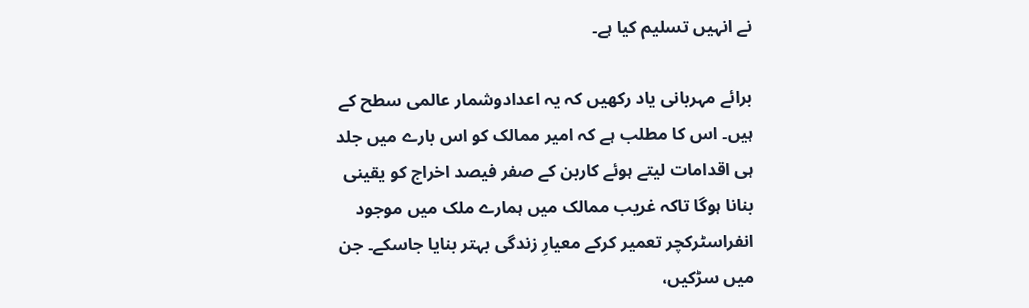نے انہیں تسلیم کیا ہے۔

برائے مہربانی یاد رکھیں کہ یہ اعدادوشمار عالمی سطح کے ہیں۔ اس کا مطلب ہے کہ امیر ممالک کو اس بارے میں جلد ہی اقدامات لیتے ہوئے کاربن کے صفر فیصد اخراج کو یقینی بنانا ہوگا تاکہ غریب ممالک میں ہمارے ملک میں موجود انفراسٹرکچر تعمیر کرکے معیارِ زندگی بہتر بنایا جاسکے۔ جن میں سڑکیں،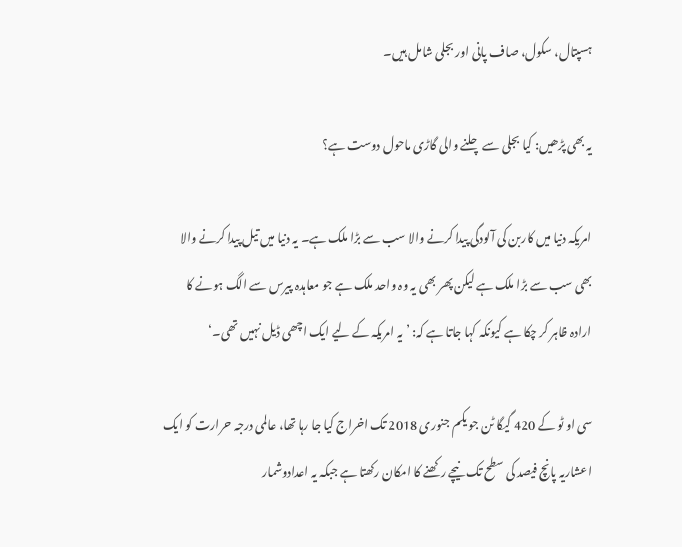ہسپتال، سکول، صاف پانی اور بجلی شامل ہیں۔

یہ بھی پڑھیں: کیا بجلی سے چلنے والی گاڑی ماحول دوست ہے؟

امریکہ دنیا میں کاربن کی آلودگی پیدا کرنے والا سب سے بڑا ملک ہے۔ یہ دنیا میں تیل پیدا کرنے والا بھی سب سے بڑا ملک ہے لیکن پھر بھی یہ وہ واحد ملک ہے جو معاہدہ پیرس سے الگ ہونے کا ارادہ ظاہر کر چکا ہے کیونکہ کہا جاتا ہے کہ: ’یہ امریکہ کے لیے ایک اچھی ڈیل نہیں تھی۔‘

سی او ٹو کے 420 گیگا ٹن جو یکم جنوری 2018 تک اخراج کیا جا رہا تھا، عالمی درجہ حرارت کو ایک اعشاریہ پانچ فیصد کی سطح تک نیچے رکھنے کا امکان رکھتا ہے جبکہ یہ اعدادوشمار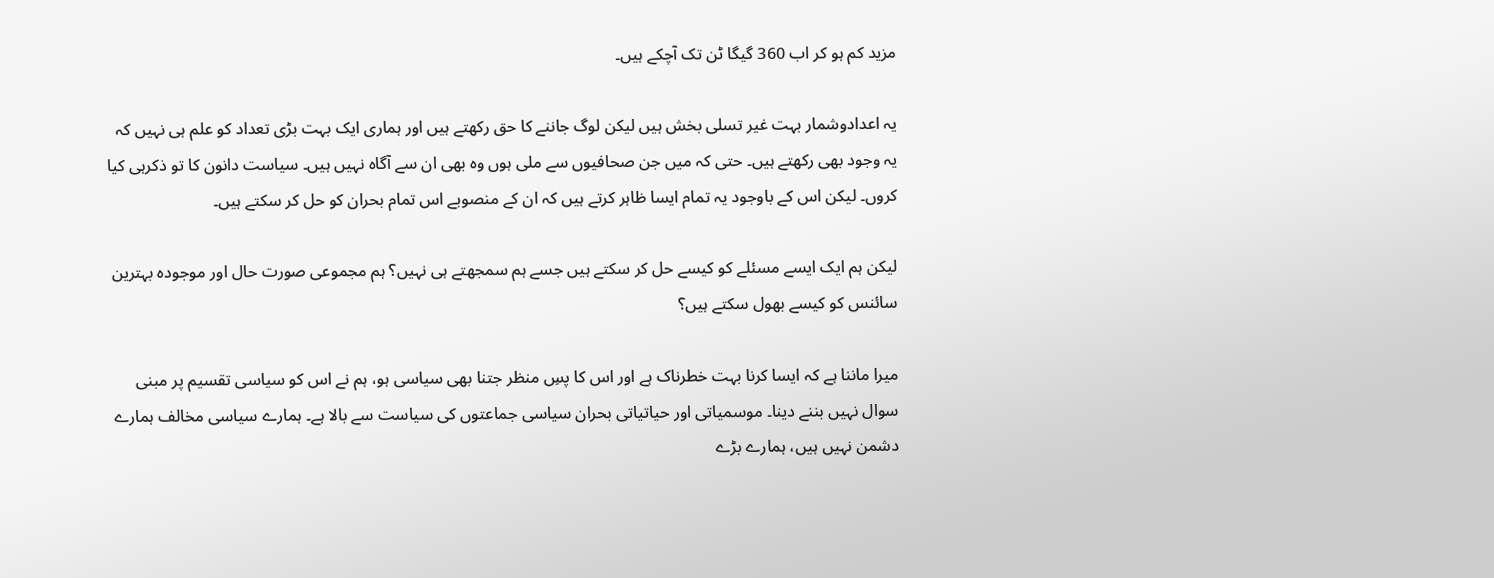مزید کم ہو کر اب 360 گیگا ٹن تک آچکے ہیں۔

یہ اعدادوشمار بہت غیر تسلی بخش ہیں لیکن لوگ جاننے کا حق رکھتے ہیں اور ہماری ایک بہت بڑی تعداد کو علم ہی نہیں کہ یہ وجود بھی رکھتے ہیں۔ حتی کہ میں جن صحافیوں سے ملی ہوں وہ بھی ان سے آگاہ نہیں ہیں۔ سیاست دانون کا تو ذکرہی کیا کروں۔ لیکن اس کے باوجود یہ تمام ایسا ظاہر کرتے ہیں کہ ان کے منصوبے اس تمام بحران کو حل کر سکتے ہیں۔

لیکن ہم ایک ایسے مسئلے کو کیسے حل کر سکتے ہیں جسے ہم سمجھتے ہی نہیں؟ ہم مجموعی صورت حال اور موجودہ بہترین سائنس کو کیسے بھول سکتے ہیں؟

میرا ماننا ہے کہ ایسا کرنا بہت خطرناک ہے اور اس کا پسِ منظر جتنا بھی سیاسی ہو، ہم نے اس کو سیاسی تقسیم پر مبنی سوال نہیں بننے دینا۔ موسمیاتی اور حیاتیاتی بحران سیاسی جماعتوں کی سیاست سے بالا ہے۔ ہمارے سیاسی مخالف ہمارے دشمن نہیں ہیں، ہمارے بڑے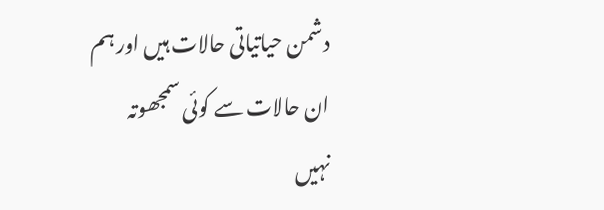دشمن حیاتیاتی حالات ہیں اور ہم ان حالات سے کوئی سمجھوتہ نہیں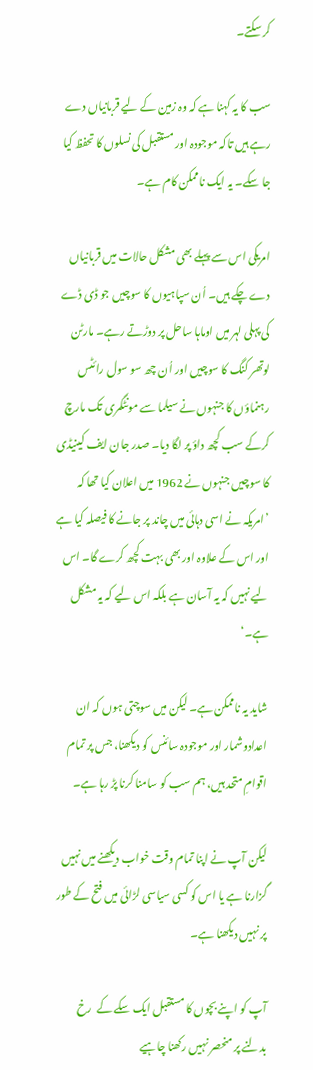کر سکتے۔

سب کا یہ کہنا ہے کہ وہ زمین کے لیے قربانیاں دے رہے ہیں تاکہ موجودہ اور مستقبل کی نسلوں کا تحفظ کیا جا سکے۔ یہ ایک ناممکن کام ہے۔

امریکی اس سے پہلے بھی مشکل حالات میں قربانیاں دے چکے ہیں۔ اُن سپاہیوں کا سوچیں جو ڈی ڈے کی پہلی لہر میں اوماہا ساحل پر دوڑتے رہے۔ مارٹن لوتھر کنگ کا سوچیں اور اُن چھ سو سول رائٹس رہنماؤں کا جنہوں نے سیلما سے مونٹگمری تک مارچ کرکے سب کچھ داؤ پر لگا دیا۔ صدر جان ایف کینیڈی کا سوچیں جنہوں نے 1962 میں اعلان کیا تھا کہ ’امریکہ نے اسی دہائی میں چاند پر جانے کا فیصلہ کیا ہے اور اس کے علاوہ اور بھی بہت کچھ کرے گا۔ اس لیے نہیں کہ یہ آسان ہے بلکہ اس لیے کہ یہ مشکل ہے۔‘

شاید یہ ناممکن ہے۔ لیکن میں سوچتی ہوں کہ ان اعدادوشمار اور موجودہ سائنس کو دیکھنا، جس پر تمام اقوامِ متحد ہیں، ہم سب کو سامنا کرنا پڑ رہا ہے۔

لیکن آپ نے اپنا تمام وقت خواب دیکھنے میں نہیں گزارنا ہے یا اس کو کسی سیاسی لڑائی میں فتح کے طور پر نہیں دیکھنا ہے۔

آپ کو اپنے بچوں کا مستقبل ایک سکے کے  رخ بدلنے پر منحصر نہیں رکھنا چاہیے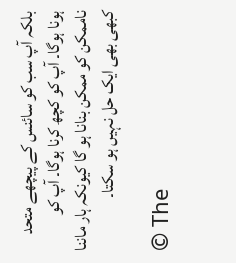بلکہ آپ سب کو سائنس کے پیچھے متحد ہونا ہوگا۔ آپ کو کچھ کرنا ہوگا۔ آپ کو ناممکن کو ممکن بنانا ہو گا کیونکہ ہار ماننا کبھی بھی ایک حل نہیں ہو سکتا۔

© The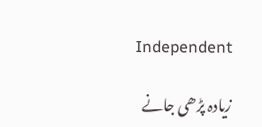Independent

زیادہ پڑھی جانے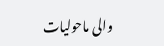والی ماحولیات